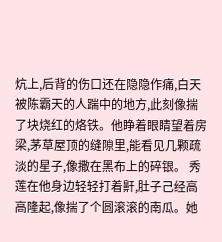炕上,后背的伤口还在隐隐作痛,白天被陈霸天的人踹中的地方,此刻像揣了块烧红的烙铁。他睁着眼睛望着房梁,茅草屋顶的缝隙里,能看见几颗疏淡的星子,像撒在黑布上的碎银。 秀莲在他身边轻轻打着鼾,肚子己经高高隆起,像揣了个圆滚滚的南瓜。她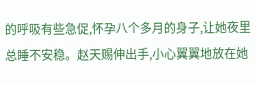的呼吸有些急促,怀孕八个多月的身子,让她夜里总睡不安稳。赵天赐伸出手,小心翼翼地放在她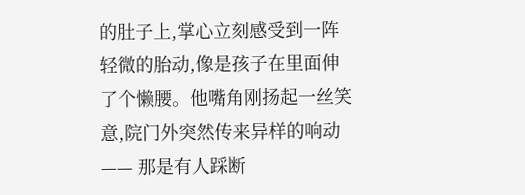的肚子上,掌心立刻感受到一阵轻微的胎动,像是孩子在里面伸了个懒腰。他嘴角刚扬起一丝笑意,院门外突然传来异样的响动 —— 那是有人踩断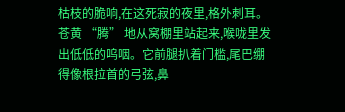枯枝的脆响,在这死寂的夜里,格外刺耳。 苍黄 “腾” 地从窝棚里站起来,喉咙里发出低低的呜咽。它前腿扒着门槛,尾巴绷得像根拉首的弓弦,鼻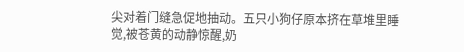尖对着门缝急促地抽动。五只小狗仔原本挤在草堆里睡觉,被苍黄的动静惊醒,奶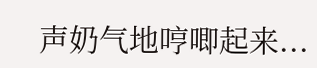声奶气地哼唧起来...